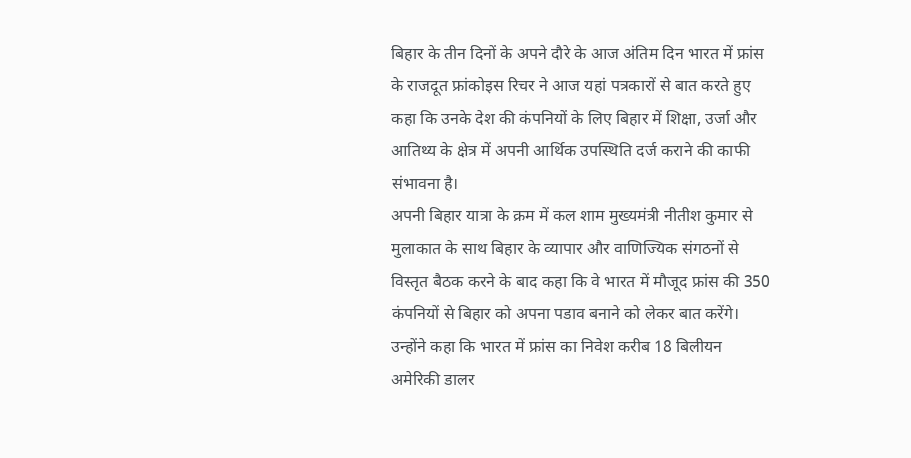बिहार के तीन दिनों के अपने दौरे के आज अंतिम दिन भारत में फ्रांस के राजदूत फ्रांकोइस रिचर ने आज यहां पत्रकारों से बात करते हुए कहा कि उनके देश की कंपनियों के लिए बिहार में शिक्षा, उर्जा और आतिथ्य के क्षेत्र में अपनी आर्थिक उपस्थिति दर्ज कराने की काफी संभावना है।
अपनी बिहार यात्रा के क्रम में कल शाम मुख्यमंत्री नीतीश कुमार से मुलाकात के साथ बिहार के व्यापार और वाणिज्यिक संगठनों से विस्तृत बैठक करने के बाद कहा कि वे भारत में मौजूद फ्रांस की 350 कंपनियों से बिहार को अपना पडाव बनाने को लेकर बात करेंगे।
उन्होंने कहा कि भारत में फ्रांस का निवेश करीब 18 बिलीयन अमेरिकी डालर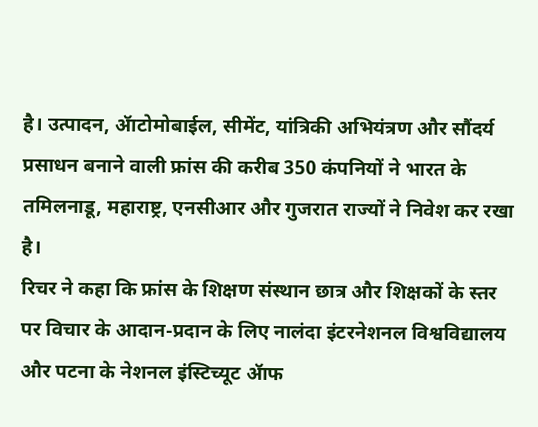है। उत्पादन, ॲाटोमोबाईल, सीमेंट, यांत्रिकी अभियंत्रण और सौंदर्य प्रसाधन बनाने वाली फ्रांस की करीब 350 कंपनियों ने भारत के तमिलनाडू, महाराष्ट्र, एनसीआर और गुजरात राज्यों ने निवेश कर रखा है।
रिचर ने कहा कि फ्रांस के शिक्षण संस्थान छात्र और शिक्षकों के स्तर पर विचार के आदान-प्रदान के लिए नालंदा इंटरनेशनल विश्वविद्यालय और पटना के नेशनल इंस्टिच्यूट ॲाफ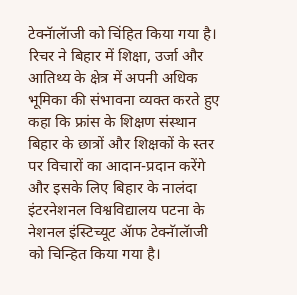टेक्नॅालॅाजी को चिंहित किया गया है।
रिचर ने बिहार में शिक्षा, उर्जा और आतिथ्य के क्षेत्र में अपनी अधिक भूमिका की संभावना व्यक्त करते हुए कहा कि फ्रांस के शिक्षण संस्थान बिहार के छात्रों और शिक्षकों के स्तर पर विचारों का आदान-प्रदान करेंगे और इसके लिए बिहार के नालंदा इंटरनेशनल विश्वविद्यालय पटना के नेशनल इंस्टिच्यूट ॲाफ टेक्नॅालॅाजी को चिन्हित किया गया है।